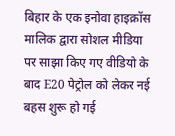बिहार के एक इनोवा हाइक्रॉस मालिक द्वारा सोशल मीडिया पर साझा किए गए वीडियो के बाद E20 पेट्रोल को लेकर नई बहस शुरू हो गई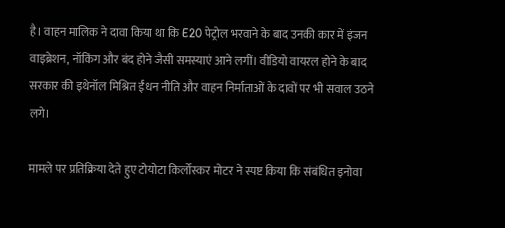है। वाहन मालिक ने दावा किया था कि E20 पेट्रोल भरवाने के बाद उनकी कार में इंजन वाइब्रेशन, नॉकिंग और बंद होने जैसी समस्याएं आने लगीं। वीडियो वायरल होने के बाद सरकार की इथेनॉल मिश्रित ईंधन नीति और वाहन निर्माताओं के दावों पर भी सवाल उठने लगे।

मामले पर प्रतिक्रिया देते हुए टोयोटा किर्लोस्कर मोटर ने स्पष्ट किया कि संबंधित इनोवा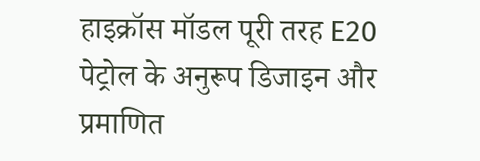हाइक्रॉस मॉडल पूरी तरह E20 पेट्रोल के अनुरूप डिजाइन और प्रमाणित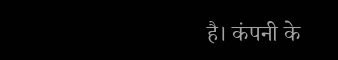है। कंपनी के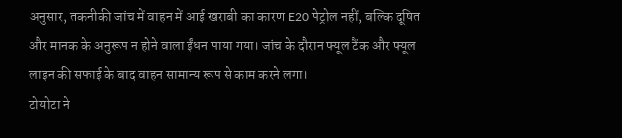अनुसार, तकनीकी जांच में वाहन में आई खराबी का कारण E20 पेट्रोल नहीं, बल्कि दूषित और मानक के अनुरूप न होने वाला ईंधन पाया गया। जांच के दौरान फ्यूल टैंक और फ्यूल लाइन की सफाई के बाद वाहन सामान्य रूप से काम करने लगा।
टोयोटा ने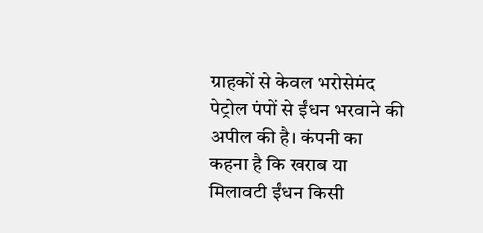ग्राहकों से केवल भरोसेमंद पेट्रोल पंपों से ईंधन भरवाने की अपील की है। कंपनी का कहना है कि खराब या मिलावटी ईंधन किसी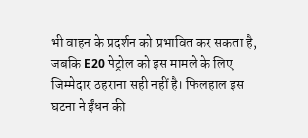भी वाहन के प्रदर्शन को प्रभावित कर सकता है, जबकि E20 पेट्रोल को इस मामले के लिए जिम्मेदार ठहराना सही नहीं है। फिलहाल इस घटना ने ईंधन की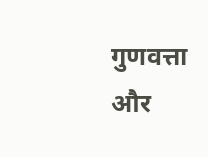गुणवत्ता और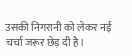उसकी निगरानी को लेकर नई चर्चा जरूर छेड़ दी है।